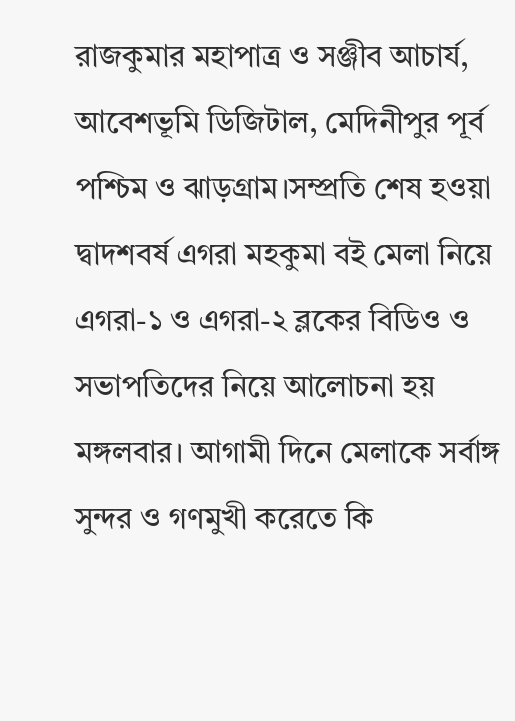রাজকুমার মহাপাত্র ও সঞ্জীব আচার্য, আবেশভূমি ডিজিটাল, মেদিনীপুর পূর্ব পশ্চিম ও ঝাড়গ্ৰাম।সম্প্রতি শেষ হওয়া দ্বাদশবর্ষ এগরা মহকুমা বই মেলা নিয়ে এগরা-১ ও এগরা-২ ব্লকের বিডিও ও সভাপতিদের নিয়ে আলোচনা হয় মঙ্গলবার। আগামী দিনে মেলাকে সর্বাঙ্গ সুন্দর ও গণমুখী করেতে কি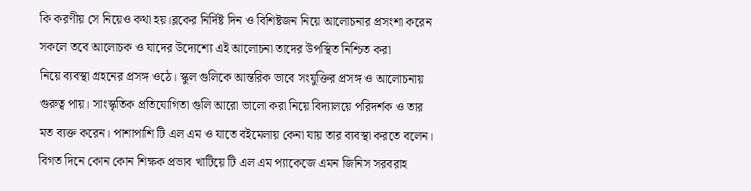কি করণীয় সে নিয়েও কথা হয়।ব্লকের নির্দিষ্ট দিন ও বিশিষ্টজন নিয়ে আলোচনার প্রসংশা করেন সকলে তবে আলোচক ও যাদের উদ্যেশ্যে এই আলোচনা তাদের উপস্থিত নিশ্চিত করা
নিয়ে ব্যবস্থা গ্ৰহনের প্রসঙ্গ ওঠে। স্কুল গুলিকে আন্তরিক ভাবে সংযুক্তির প্রসঙ্গ ও আলোচনায় গুরুত্ব পায়। সাংস্কৃতিক প্রতিযোগিতা গুলি আরো ভালো করা নিয়ে বিদ্যালয়ে পরিদর্শক ও তার মত ব্যক্ত করেন। পাশাপাশি টি এল এম ও যাতে বইমেলায় কেনা যায় তার ব্যবস্থা করতে বলেন। বিগত দিনে কোন কোন শিক্ষক প্রভাব খাটিয়ে টি এল এম প্যাকেজে এমন জিনিস সরবরাহ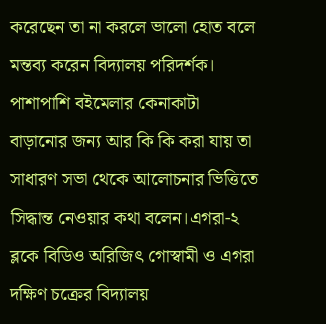করেছেন তা না করলে ভালো হোত বলে মন্তব্য করেন বিদ্যালয় পরিদর্শক। পাশাপাশি বইমেলার কেনাকাটা বাড়ানোর জন্য আর কি কি করা যায় তা সাধারণ সভা থেকে আলোচনার ভিত্তিতে সিদ্ধান্ত নেওয়ার কথা বলেন।এগরা-২ ব্লকে বিডিও অরিজিৎ গোস্বামী ও এগরা দক্ষিণ চক্রের বিদ্যালয়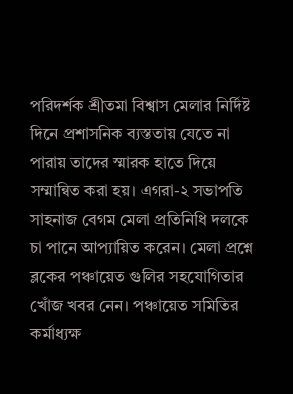পরিদর্শক শ্রীতমা বিশ্বাস মেলার নির্দিষ্ট দিনে প্রশাসনিক ব্যস্ততায় যেতে না পারায় তাদের স্মারক হাতে দিয়ে সম্মান্বিত করা হয়। এগরা-২ সভাপতি সাহনাজ বেগম মেলা প্রতিনিধি দলকে চা পানে আপ্যায়িত করেন। মেলা প্রশ্নে ব্লকের পঞ্চায়েত গুলির সহযোগিতার খোঁজ খবর নেন। পঞ্চায়েত সমিতির কর্মাধ্যক্ষ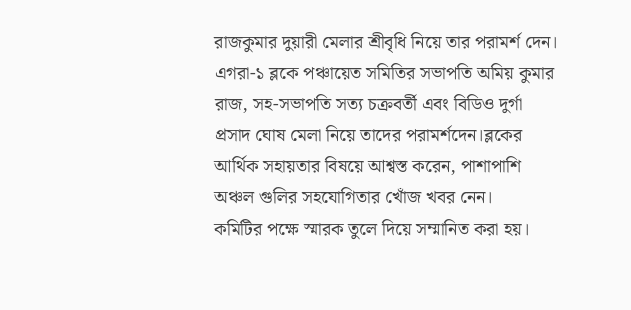রাজকুমার দুয়ারী মেলার শ্রীবৃধি নিয়ে তার পরামর্শ দেন। এগরা-১ ব্লকে পঞ্চায়েত সমিতির সভাপতি অমিয় কুমার রাজ, সহ-সভাপতি সত্য চক্রবর্তী এবং বিডিও দুর্গা প্রসাদ ঘোষ মেলা নিয়ে তাদের পরামর্শদেন।ব্লকের আর্থিক সহায়তার বিষয়ে আশ্বস্ত করেন, পাশাপাশি অঞ্চল গুলির সহযোগিতার খোঁজ খবর নেন।
কমিটির পক্ষে স্মারক তুলে দিয়ে সম্মানিত করা হয়।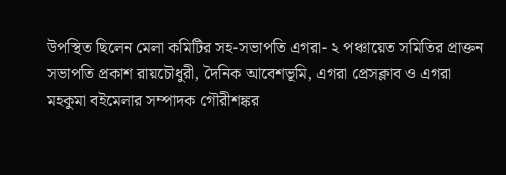উপস্থিত ছিলেন মেলা কমিটির সহ-সভাপতি এগরা- ২ পঞ্চায়েত সমিতির প্রাক্তন সভাপতি প্রকাশ রায়চৌধুরী, দৈনিক আবেশভূমি, এগরা প্রেসক্লাব ও এগরা মহকুমা বইমেলার সম্পাদক গৌরীশঙ্কর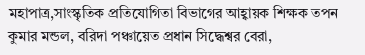মহাপাত্র,সাংস্কৃতিক প্রতিযোগিতা বিভাগের আহ্বায়ক শিক্ষক তপন কুমার মন্ডল, বরিদা পঞ্চায়েত প্রধান সিদ্ধেশ্বর বেরা,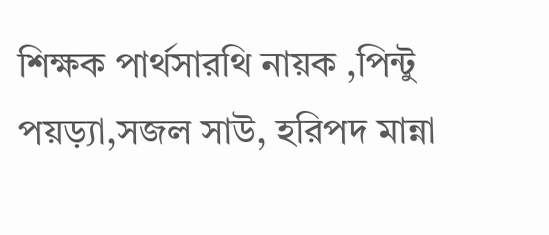শিক্ষক পার্থসারথি নায়ক ,পিন্টু পয়ড়্যা,সজল সাউ, হরিপদ মান্না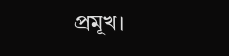প্রমূখ।